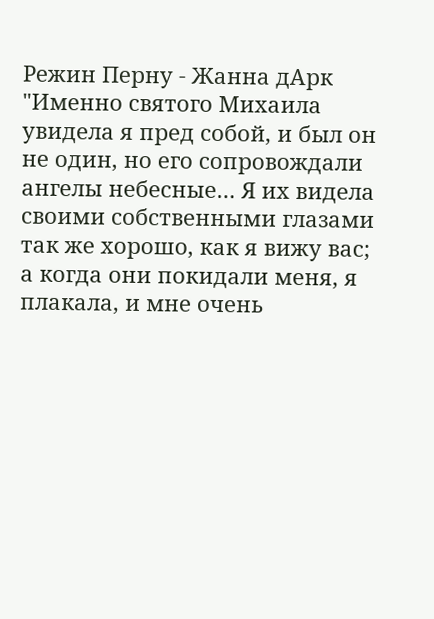Режин Перну - Жанна дАрк
"Именно святого Михаила увидела я пред собой, и был он не один, но его сопровождали ангелы небесные… Я их видела своими собственными глазами так же хорошо, как я вижу вас; а когда они покидали меня, я плакала, и мне очень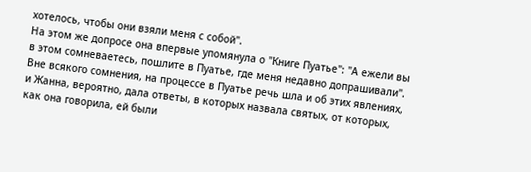хотелось, чтобы они взяли меня с собой".
На этом же допросе она впервые упомянула о "Книге Пуатье": "А ежели вы в этом сомневаетесь, пошлите в Пуатье, где меня недавно допрашивали". Вне всякого сомнения, на процессе в Пуатье речь шла и об этих явлениях, и Жанна, вероятно, дала ответы, в которых назвала святых, от которых, как она говорила, ей были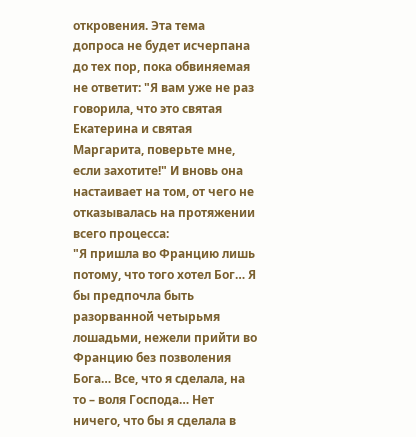откровения. Эта тема допроса не будет исчерпана до тех пор, пока обвиняемая не ответит: "Я вам уже не раз говорила, что это святая Екатерина и святая Маргарита, поверьте мне, если захотите!" И вновь она настаивает на том, от чего не отказывалась на протяжении всего процесса:
"Я пришла во Францию лишь потому, что того хотел Бог… Я бы предпочла быть разорванной четырьмя лошадьми, нежели прийти во Францию без позволения Бога… Все, что я сделала, на то – воля Господа… Нет ничего, что бы я сделала в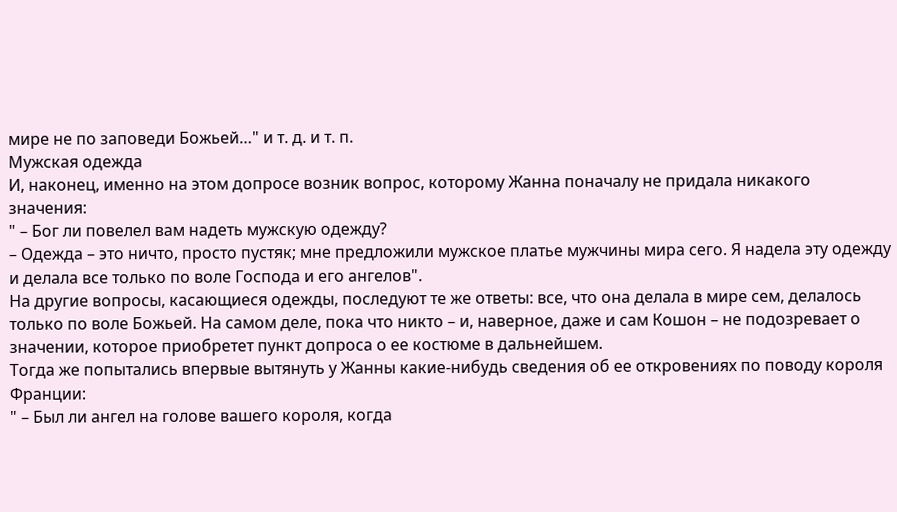мире не по заповеди Божьей…" и т. д. и т. п.
Мужская одежда
И, наконец, именно на этом допросе возник вопрос, которому Жанна поначалу не придала никакого значения:
" – Бог ли повелел вам надеть мужскую одежду?
– Одежда – это ничто, просто пустяк; мне предложили мужское платье мужчины мира сего. Я надела эту одежду и делала все только по воле Господа и его ангелов".
На другие вопросы, касающиеся одежды, последуют те же ответы: все, что она делала в мире сем, делалось только по воле Божьей. На самом деле, пока что никто – и, наверное, даже и сам Кошон – не подозревает о значении, которое приобретет пункт допроса о ее костюме в дальнейшем.
Тогда же попытались впервые вытянуть у Жанны какие-нибудь сведения об ее откровениях по поводу короля Франции:
" – Был ли ангел на голове вашего короля, когда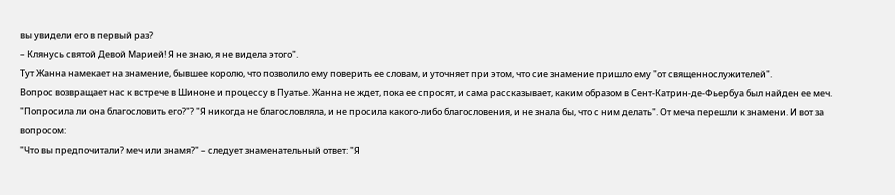вы увидели его в первый раз?
– Клянусь святой Девой Марией! Я не знаю, я не видела этого".
Тут Жанна намекает на знамение, бывшее королю, что позволило ему поверить ее словам, и уточняет при этом, что сие знамение пришло ему "от священнослужителей".
Вопрос возвращает нас к встрече в Шиноне и процессу в Пуатье. Жанна не ждет, пока ее спросят, и сама рассказывает, каким образом в Сент-Катрин-де-Фьербуа был найден ее меч. "Попросила ли она благословить его?"? "Я никогда не благословляла, и не просила какого-либо благословения, и не знала бы, что с ним делать". От меча перешли к знамени. И вот за вопросом:
"Что вы предпочитали? меч или знамя?" – следует знаменательный ответ: "Я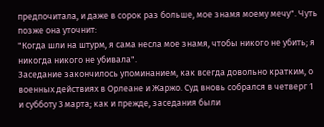предпочитала, и даже в сорок раз больше, мое знамя моему мечу". Чуть позже она уточнит:
"Когда шли на штурм, я сама несла мое знамя, чтобы никого не убить; я никогда никого не убивала".
Заседание закончилось упоминанием, как всегда довольно кратким, о военных действиях в Орлеане и Жаржо. Суд вновь собрался в четверг 1 и субботу 3 марта; как и прежде, заседания были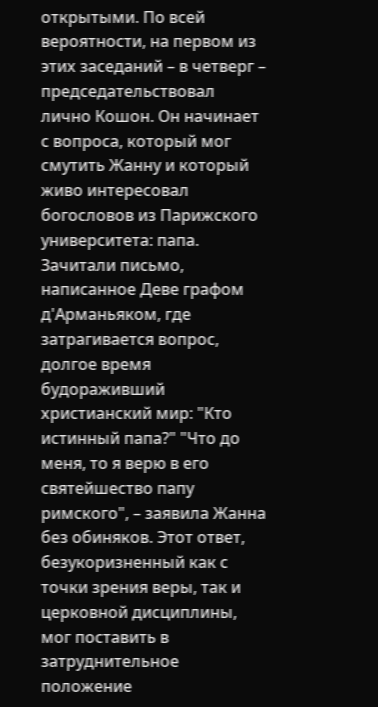открытыми. По всей вероятности, на первом из этих заседаний – в четверг – председательствовал лично Кошон. Он начинает с вопроса, который мог смутить Жанну и который живо интересовал богословов из Парижского университета: папа. Зачитали письмо, написанное Деве графом д'Арманьяком, где затрагивается вопрос, долгое время будораживший христианский мир: "Кто истинный папа?" "Что до меня, то я верю в его святейшество папу римского", – заявила Жанна без обиняков. Этот ответ, безукоризненный как с точки зрения веры, так и церковной дисциплины, мог поставить в затруднительное положение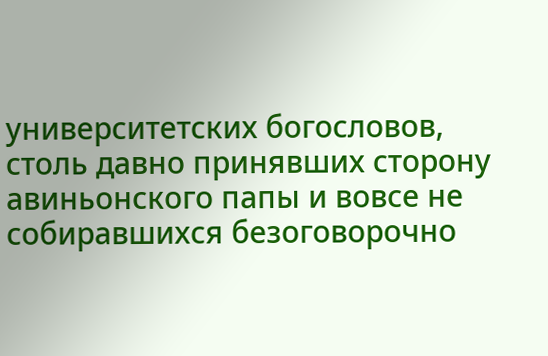университетских богословов, столь давно принявших сторону авиньонского папы и вовсе не собиравшихся безоговорочно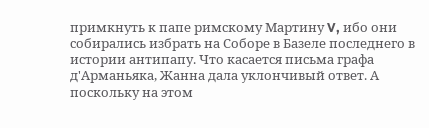примкнуть к папе римскому Мартину V, ибо они собирались избрать на Соборе в Базеле последнего в истории антипапу. Что касается письма графа д'Арманьяка, Жанна дала уклончивый ответ. А поскольку на этом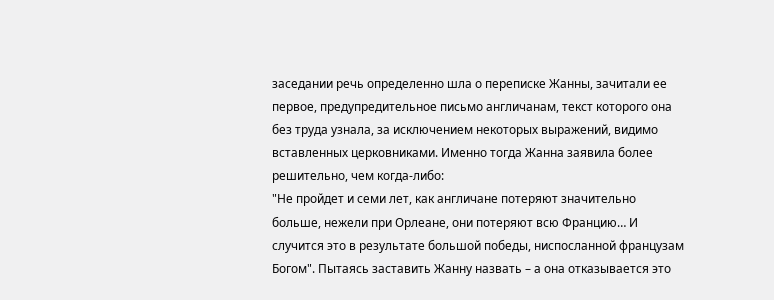заседании речь определенно шла о переписке Жанны, зачитали ее первое, предупредительное письмо англичанам, текст которого она без труда узнала, за исключением некоторых выражений, видимо вставленных церковниками. Именно тогда Жанна заявила более решительно, чем когда-либо:
"Не пройдет и семи лет, как англичане потеряют значительно больше, нежели при Орлеане, они потеряют всю Францию… И случится это в результате большой победы, ниспосланной французам Богом". Пытаясь заставить Жанну назвать – а она отказывается это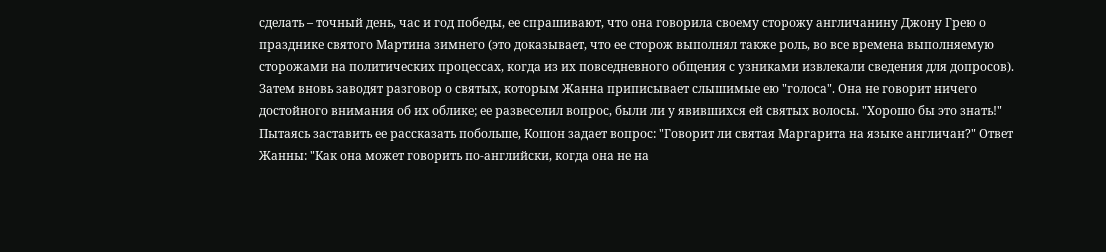сделать – точный день, час и год победы, ее спрашивают, что она говорила своему сторожу англичанину Джону Грею о празднике святого Мартина зимнего (это доказывает, что ее сторож выполнял также роль, во все времена выполняемую сторожами на политических процессах, когда из их повседневного общения с узниками извлекали сведения для допросов).
Затем вновь заводят разговор о святых, которым Жанна приписывает слышимые ею "голоса". Она не говорит ничего достойного внимания об их облике; ее развеселил вопрос, были ли у явившихся ей святых волосы. "Хорошо бы это знать!" Пытаясь заставить ее рассказать побольше, Кошон задает вопрос: "Говорит ли святая Маргарита на языке англичан?" Ответ Жанны: "Как она может говорить по-английски, когда она не на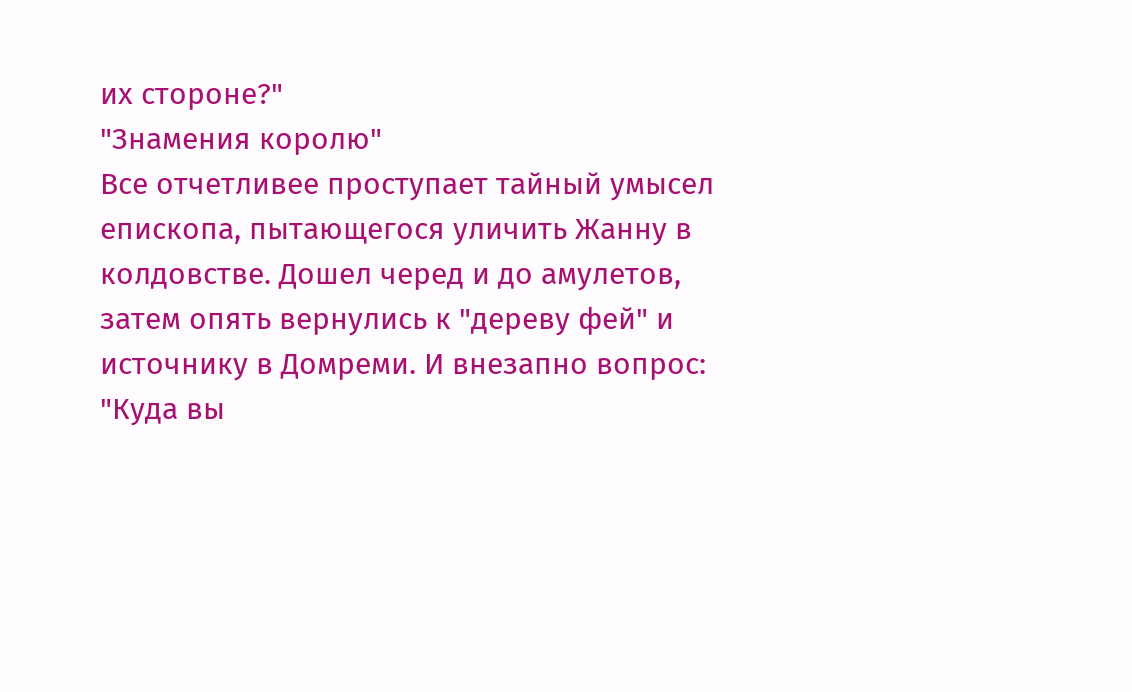их стороне?"
"Знамения королю"
Все отчетливее проступает тайный умысел епископа, пытающегося уличить Жанну в колдовстве. Дошел черед и до амулетов, затем опять вернулись к "дереву фей" и источнику в Домреми. И внезапно вопрос: "Куда вы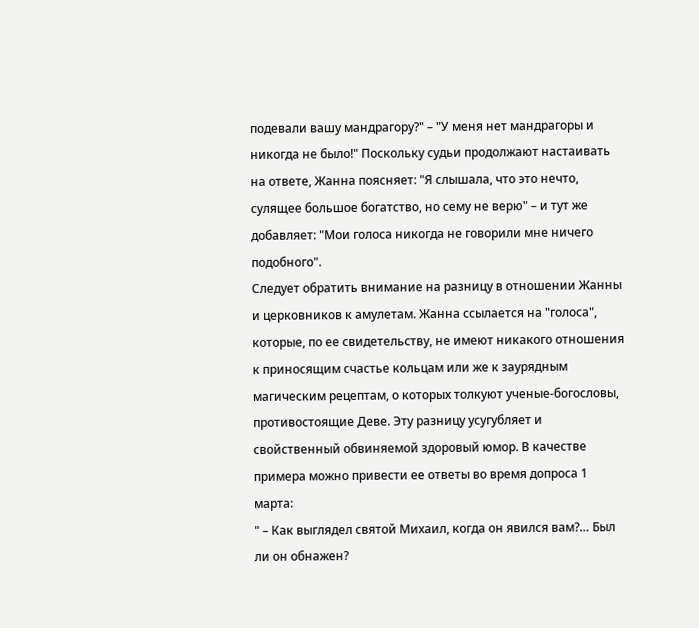подевали вашу мандрагору?" – "У меня нет мандрагоры и никогда не было!" Поскольку судьи продолжают настаивать на ответе, Жанна поясняет: "Я слышала, что это нечто, сулящее большое богатство, но сему не верю" – и тут же добавляет: "Мои голоса никогда не говорили мне ничего подобного".
Следует обратить внимание на разницу в отношении Жанны и церковников к амулетам. Жанна ссылается на "голоса", которые, по ее свидетельству, не имеют никакого отношения к приносящим счастье кольцам или же к заурядным магическим рецептам, о которых толкуют ученые-богословы, противостоящие Деве. Эту разницу усугубляет и свойственный обвиняемой здоровый юмор. В качестве примера можно привести ее ответы во время допроса 1 марта:
" – Как выглядел святой Михаил, когда он явился вам?… Был ли он обнажен?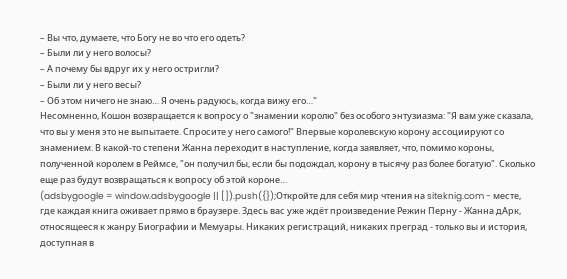– Вы что, думаете, что Богу не во что его одеть?
– Были ли у него волосы?
– А почему бы вдруг их у него остригли?
– Были ли у него весы?
– Об этом ничего не знаю… Я очень радуюсь, когда вижу его…"
Несомненно, Кошон возвращается к вопросу о "знамении королю" без особого энтузиазма: "Я вам уже сказала, что вы у меня это не выпытаете. Спросите у него самого!" Впервые королевскую корону ассоциируют со знамением. В какой-то степени Жанна переходит в наступление, когда заявляет, что, помимо короны, полученной королем в Реймсе, "он получил бы, если бы подождал, корону в тысячу раз более богатую". Сколько еще раз будут возвращаться к вопросу об этой короне…
(adsbygoogle = window.adsbygoogle || []).push({});Откройте для себя мир чтения на siteknig.com - месте, где каждая книга оживает прямо в браузере. Здесь вас уже ждёт произведение Режин Перну - Жанна дАрк, относящееся к жанру Биографии и Мемуары. Никаких регистраций, никаких преград - только вы и история, доступная в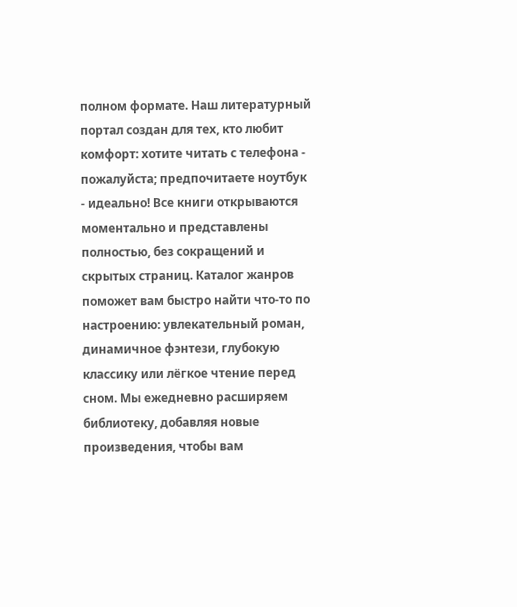полном формате. Наш литературный портал создан для тех, кто любит комфорт: хотите читать с телефона - пожалуйста; предпочитаете ноутбук - идеально! Все книги открываются моментально и представлены полностью, без сокращений и скрытых страниц. Каталог жанров поможет вам быстро найти что-то по настроению: увлекательный роман, динамичное фэнтези, глубокую классику или лёгкое чтение перед сном. Мы ежедневно расширяем библиотеку, добавляя новые произведения, чтобы вам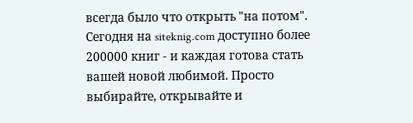всегда было что открыть "на потом". Сегодня на siteknig.com доступно более 200000 книг - и каждая готова стать вашей новой любимой. Просто выбирайте, открывайте и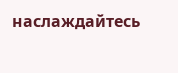наслаждайтесь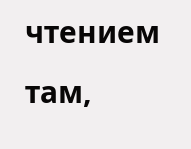чтением там,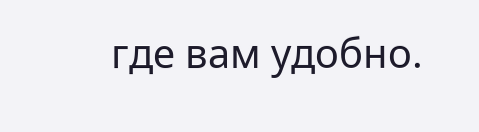где вам удобно.